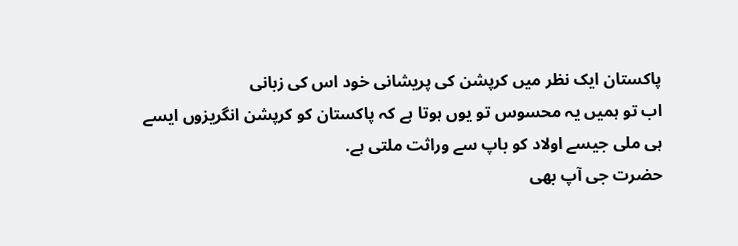پاکستان ایک نظر میں کرپشن کی پریشانی خود اس کی زبانی
اب تو ہمیں یہ محسوس تو یوں ہوتا ہے کہ پاکستان کو کرپشن انگریزوں ایسے ہی ملی جیسے اولاد کو باپ سے وراثت ملتی ہے.
حضرت جی آپ بھی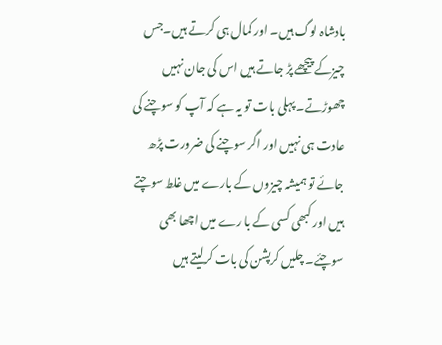بادشاہ لوگ ہیں۔ اور کمال ہی کرتے ہیں۔جس چیزکے پیچھے پڑ جاتے ہیں اس کی جان نہیں چھوڑتے۔ پہلی بات تو یہ ہے کہ آپ کو سوچنے کی عادت ہی نہیں اور اگر سوچنے کی ضرورت پڑھ جائے تو ہمیشہ چیزوں کے بارے میں غلط سوچتے ہیں اور کبھی کسی کے با رے میں اچھا بھی سوچئے۔ چلیں کرپشن کی بات کرلیتے ہیں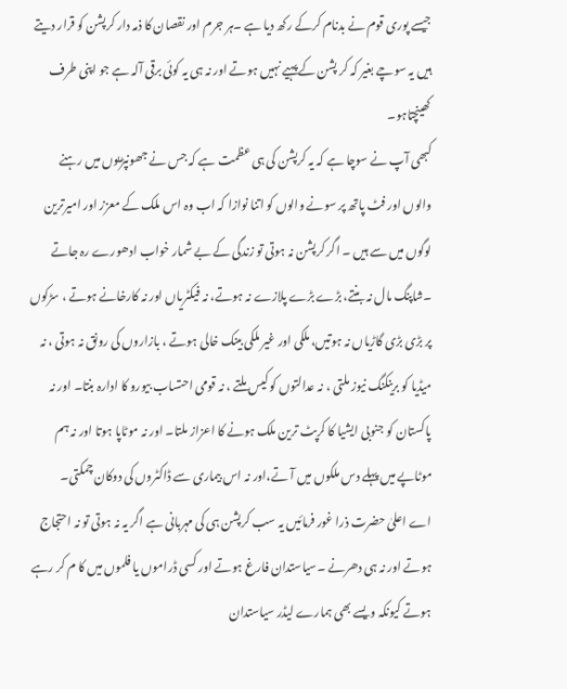جیسے پوری قوم نے بدنام کرکے رکھ دیا ہے ۔ہر جرم اور نقصان کا ذمہ دار کرپشن کو قرار دیتے ہیں یہ سوچے بغیر کہ کر پشن کے پہیے نہیں ہوتے اور نہ ہی یہ کوئی برقی آلہ ہے جو اپنی طرف کھینچتاہو۔
کبھی آپ نے سوچا ہے کہ یہ کرپشن کی ہی عظمت ہے کہ جس نے جھونپڑیوں میں رہنے والوں اور فٹ پاتھ پر سونے والوں کو اتنا نوازا کہ اب وہ اس ملک کے معزز اور امیرترین لوگوں میں سے ہیں ۔ اگر کرپشن نہ ہوتی تو زندگی کے بے شمار خواب ادھورے رہ جاتے ۔شاپنگ مال نہ بنتے، بڑے بڑے پلازے نہ ہوتے، نہ فیکٹریاں اور نہ کارخانے ہوتے ، سڑکوں پر بڑی بڑی گاڑیاں نہ ہوتیں، ملکی اور غیر ملکی بینک خالی ہوتے ، بازاروں کی رونق نہ ہوتی ، نہ میڈیا کو برینکنگ نیوز ملتی ، نہ عدالتوں کو کیس ملتے ، نہ قومی احتساب بیورو کا ادارہ بنتا۔ اور نہ پاکستان کو جنوبی ایشیا کا کرپٹ ترین ملک ہونے کا اعزاز ملتا۔ اور نہ موٹاپا ہوتا اور نہ ہم موٹاپے میں پہلے دس ملکوں میں آ تے،اور نہ اس بیماری سے ڈاکٹروں کی دوکان چمکتی۔
اے اعلیٰ حضرت ذرا غور فرمائیں یہ سب کرپشن ہی کی مہربانی ہے اگر یہ نہ ہوتی تو نہ احتجاج ہوتے اور نہ ہی دھرنے ۔سیاستدان فارغ ہوتے اور کسی ڈراموں یا فلموں میں کا م کر رہے ہوتے کیونکہ ویسے بھی ہمارے لیڈر سیاستدان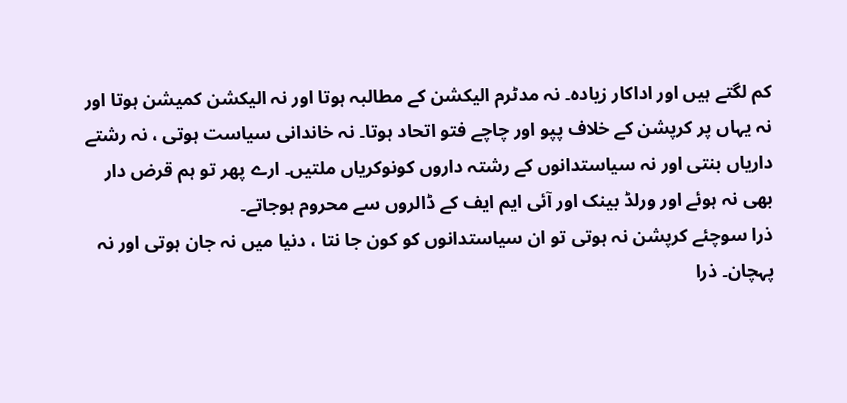کم لگتے ہیں اور اداکار زیادہ۔ نہ مدٹرم الیکشن کے مطالبہ ہوتا اور نہ الیکشن کمیشن ہوتا اور نہ یہاں پر کرپشن کے خلاف پپو اور چاچے فتو اتحاد ہوتا۔ نہ خاندانی سیاست ہوتی ، نہ رشتے داریاں بنتی اور نہ سیاستدانوں کے رشتہ داروں کونوکریاں ملتیں۔ ارے پھر تو ہم قرض دار بھی نہ ہوئے اور ورلڈ بینک اور آئی ایم ایف کے ڈالروں سے محروم ہوجاتے۔
ذرا سوچئے کرپشن نہ ہوتی تو ان سیاستدانوں کو کون جا نتا ، دنیا میں نہ جان ہوتی اور نہ پہچان۔ ذرا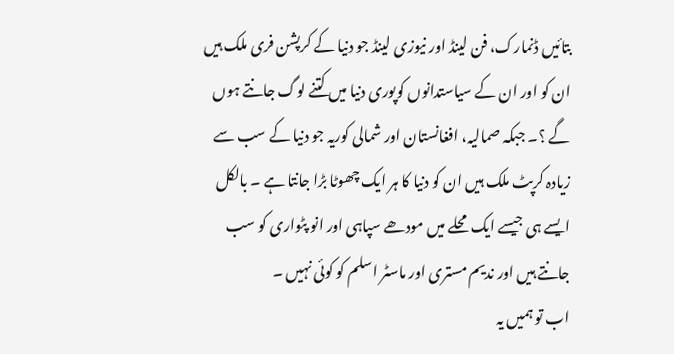بتائیں ڈنمارک، فن لینڈ اور نیوزی لینڈ جو دنیا کے کرپشن فری ملک ہیں ان کو اور ان کے سیاستدانوں کوپوری دنیا میں کتنے لوگ جانتے ہوں گے ؟۔ جبکہ صمالیہ، افغانستان اور شمالی کوریہ جو دنیا کے سب سے زیادہ کرپٹ ملک ہیں ان کو دنیا کا ہر ایک چھوٹا بڑا جانتا ہے ۔ بالکل ایسے ہی جیسے ایک محلے میں مودھے سپاہی اور انو پٹواری کو سب جانتے ہیں اور ندیم مستری اور ماسٹر اسلم کو کوئی نہیں ۔
اب تو ہمیں یہ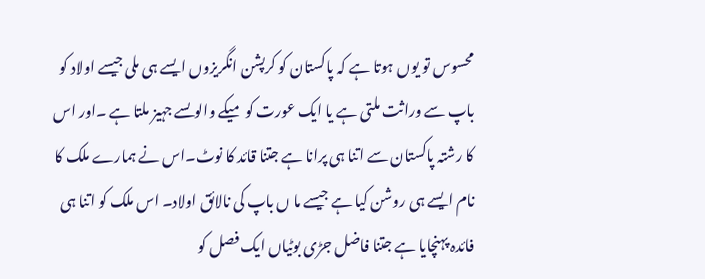محسوس تو یوں ہوتا ہے کہ پاکستان کو کرپشن انگریزوں ایسے ہی ملی جیسے اولاد کو باپ سے وراثت ملتی ہے یا ایک عورت کو میکے والوںسے جہیز ملتا ہے ۔اور اس کا رشتہ پاکستان سے اتنا ہی پرانا ہے جتنا قائد کا نوٹ۔اس نے ہمارے ملک کا نام ایسے ہی روشن کیا ہے جیسے ما ں باپ کی نالائق اولاد۔ اس ملک کو اتنا ہی فائدہ پہنچایا ہے جتنا فاضل جڑی بوٹیاں ایک فصل کو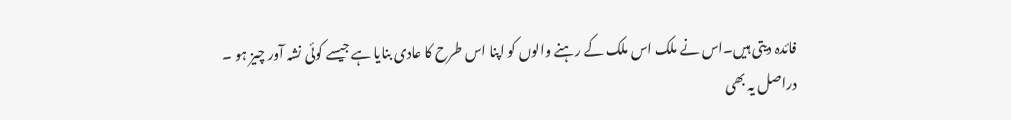فائدہ دیتی ہیں۔اس نے ملک اس ملک کے رہنے والوں کو اپنا اس طرح کا عادی بنایا ہے جیسے کوئی نشہ آور چیز ہو ۔
دراصل یہ بھی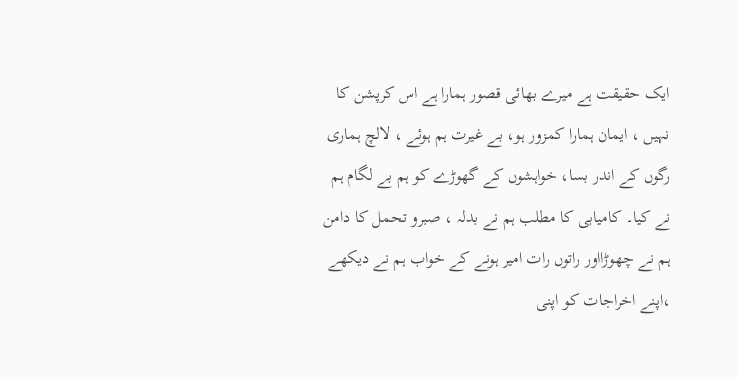ایک حقیقت ہے میرے بھائی قصور ہمارا ہے اس کرپشن کا نہیں ، ایمان ہمارا کمزور ہو، بے غیرت ہم ہوئے ، لالچ ہماری رگوں کے اندر بسا، خواہشوں کے گھوڑے کو ہم بے لگام ہم نے کیا۔ کامیابی کا مطلب ہم نے بدلہ ، صبرو تحمل کا دامن ہم نے چھوڑااور راتوں رات امیر ہونے کے خواب ہم نے دیکھے ،اپنے اخراجات کو اپنی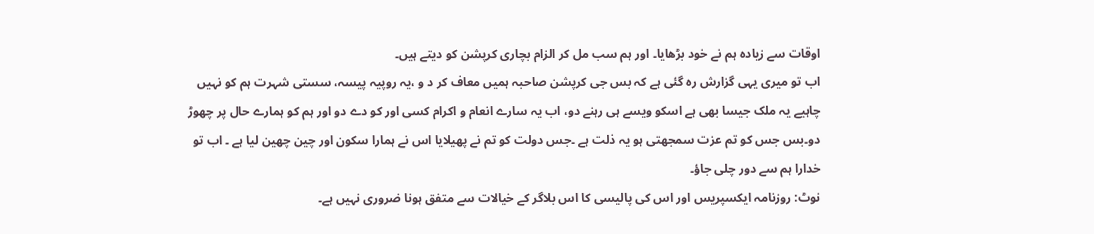اوقات سے زیادہ ہم نے خود بڑھایا۔ اور ہم سب مل کر الزام بچاری کرپشن کو دیتے ہیں۔
اب تو میری یہی گزارش رہ گئی ہے کہ بس جی کرپشن صاحبہ ہمیں معاف کر د و ،یہ روپیہ پیسہ، سستی شہرت ہم کو نہیں چاہیے یہ ملک جیسا بھی ہے اسکو ویسے ہی رہنے دو، اب یہ سارے انعام و اکرام کسی اور کو دے دو اور ہم کو ہمارے حال پر چھوڑ دو۔بس جس کو تم عزت سمجھتی ہو یہ ذلت ہے ۔جس دولت کو تم نے پھیلایا اس نے ہمارا سکون اور چین چھین لیا ہے ۔ اب تو خدارا ہم سے دور چلی جاؤ۔
نوٹ: روزنامہ ایکسپریس اور اس کی پالیسی کا اس بلاگر کے خیالات سے متفق ہونا ضروری نہیں ہے۔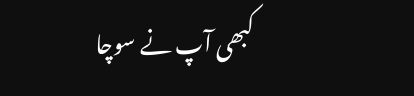کبھی آپ نے سوچا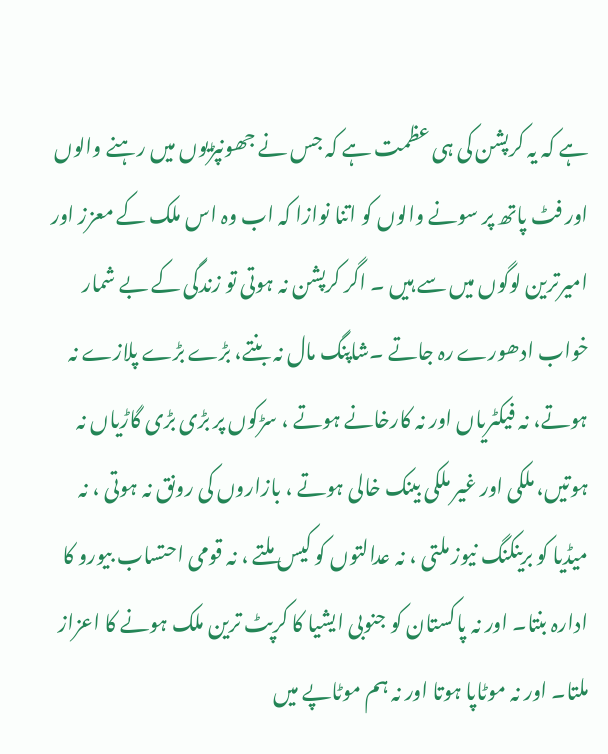ہے کہ یہ کرپشن کی ہی عظمت ہے کہ جس نے جھونپڑیوں میں رہنے والوں اور فٹ پاتھ پر سونے والوں کو اتنا نوازا کہ اب وہ اس ملک کے معزز اور امیرترین لوگوں میں سے ہیں ۔ اگر کرپشن نہ ہوتی تو زندگی کے بے شمار خواب ادھورے رہ جاتے ۔شاپنگ مال نہ بنتے، بڑے بڑے پلازے نہ ہوتے، نہ فیکٹریاں اور نہ کارخانے ہوتے ، سڑکوں پر بڑی بڑی گاڑیاں نہ ہوتیں، ملکی اور غیر ملکی بینک خالی ہوتے ، بازاروں کی رونق نہ ہوتی ، نہ میڈیا کو برینکنگ نیوز ملتی ، نہ عدالتوں کو کیس ملتے ، نہ قومی احتساب بیورو کا ادارہ بنتا۔ اور نہ پاکستان کو جنوبی ایشیا کا کرپٹ ترین ملک ہونے کا اعزاز ملتا۔ اور نہ موٹاپا ہوتا اور نہ ہم موٹاپے میں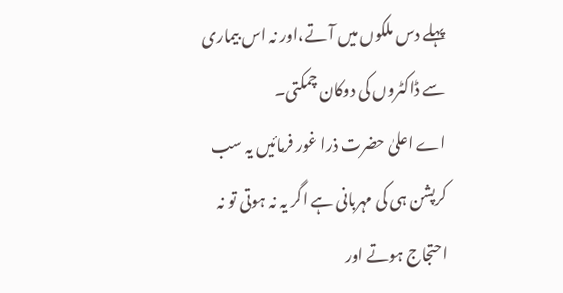پہلے دس ملکوں میں آ تے،اور نہ اس بیماری سے ڈاکٹروں کی دوکان چمکتی۔
اے اعلیٰ حضرت ذرا غور فرمائیں یہ سب کرپشن ہی کی مہربانی ہے اگر یہ نہ ہوتی تو نہ احتجاج ہوتے اور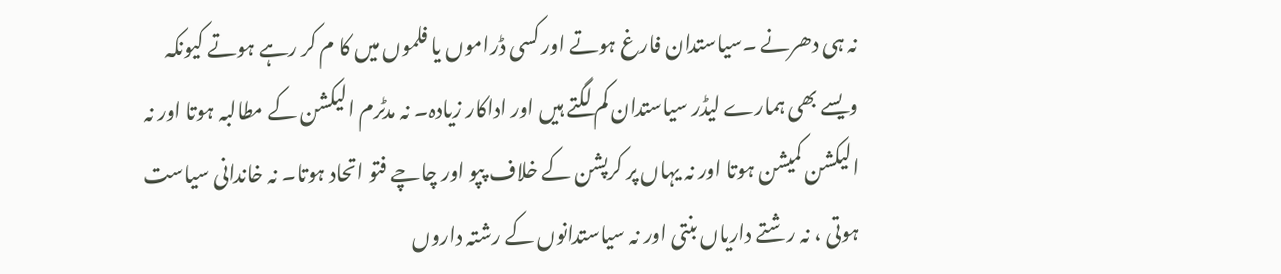نہ ہی دھرنے ۔سیاستدان فارغ ہوتے اور کسی ڈراموں یا فلموں میں کا م کر رہے ہوتے کیونکہ ویسے بھی ہمارے لیڈر سیاستدان کم لگتے ہیں اور اداکار زیادہ۔ نہ مدٹرم الیکشن کے مطالبہ ہوتا اور نہ الیکشن کمیشن ہوتا اور نہ یہاں پر کرپشن کے خلاف پپو اور چاچے فتو اتحاد ہوتا۔ نہ خاندانی سیاست ہوتی ، نہ رشتے داریاں بنتی اور نہ سیاستدانوں کے رشتہ داروں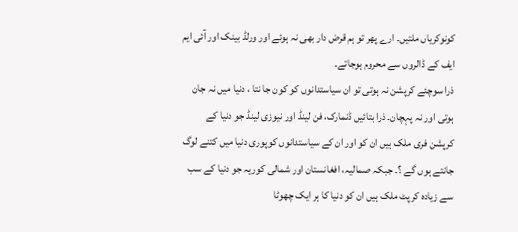کونوکریاں ملتیں۔ ارے پھر تو ہم قرض دار بھی نہ ہوئے اور ورلڈ بینک اور آئی ایم ایف کے ڈالروں سے محروم ہوجاتے۔
ذرا سوچئے کرپشن نہ ہوتی تو ان سیاستدانوں کو کون جا نتا ، دنیا میں نہ جان ہوتی اور نہ پہچان۔ ذرا بتائیں ڈنمارک، فن لینڈ اور نیوزی لینڈ جو دنیا کے کرپشن فری ملک ہیں ان کو اور ان کے سیاستدانوں کوپوری دنیا میں کتنے لوگ جانتے ہوں گے ؟۔ جبکہ صمالیہ، افغانستان اور شمالی کوریہ جو دنیا کے سب سے زیادہ کرپٹ ملک ہیں ان کو دنیا کا ہر ایک چھوٹا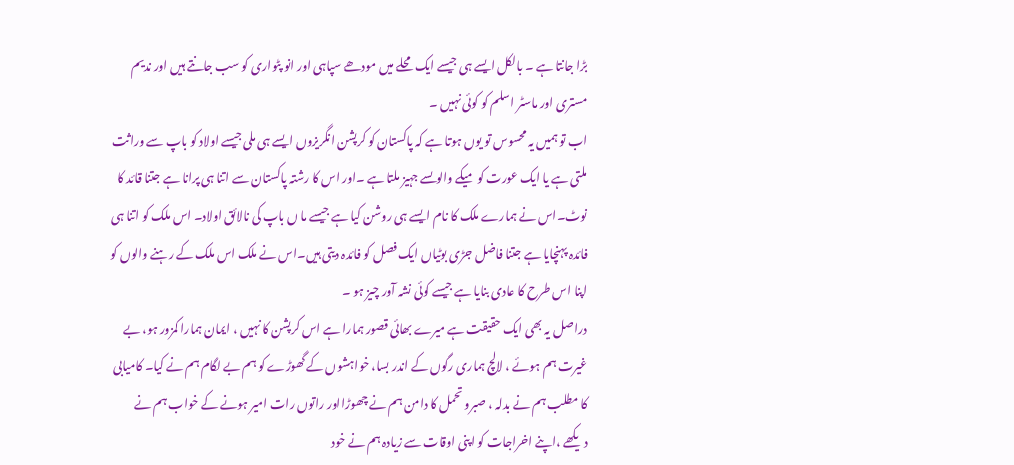بڑا جانتا ہے ۔ بالکل ایسے ہی جیسے ایک محلے میں مودھے سپاہی اور انو پٹواری کو سب جانتے ہیں اور ندیم مستری اور ماسٹر اسلم کو کوئی نہیں ۔
اب تو ہمیں یہ محسوس تو یوں ہوتا ہے کہ پاکستان کو کرپشن انگریزوں ایسے ہی ملی جیسے اولاد کو باپ سے وراثت ملتی ہے یا ایک عورت کو میکے والوںسے جہیز ملتا ہے ۔اور اس کا رشتہ پاکستان سے اتنا ہی پرانا ہے جتنا قائد کا نوٹ۔اس نے ہمارے ملک کا نام ایسے ہی روشن کیا ہے جیسے ما ں باپ کی نالائق اولاد۔ اس ملک کو اتنا ہی فائدہ پہنچایا ہے جتنا فاضل جڑی بوٹیاں ایک فصل کو فائدہ دیتی ہیں۔اس نے ملک اس ملک کے رہنے والوں کو اپنا اس طرح کا عادی بنایا ہے جیسے کوئی نشہ آور چیز ہو ۔
دراصل یہ بھی ایک حقیقت ہے میرے بھائی قصور ہمارا ہے اس کرپشن کا نہیں ، ایمان ہمارا کمزور ہو، بے غیرت ہم ہوئے ، لالچ ہماری رگوں کے اندر بسا، خواہشوں کے گھوڑے کو ہم بے لگام ہم نے کیا۔ کامیابی کا مطلب ہم نے بدلہ ، صبرو تحمل کا دامن ہم نے چھوڑااور راتوں رات امیر ہونے کے خواب ہم نے دیکھے ،اپنے اخراجات کو اپنی اوقات سے زیادہ ہم نے خود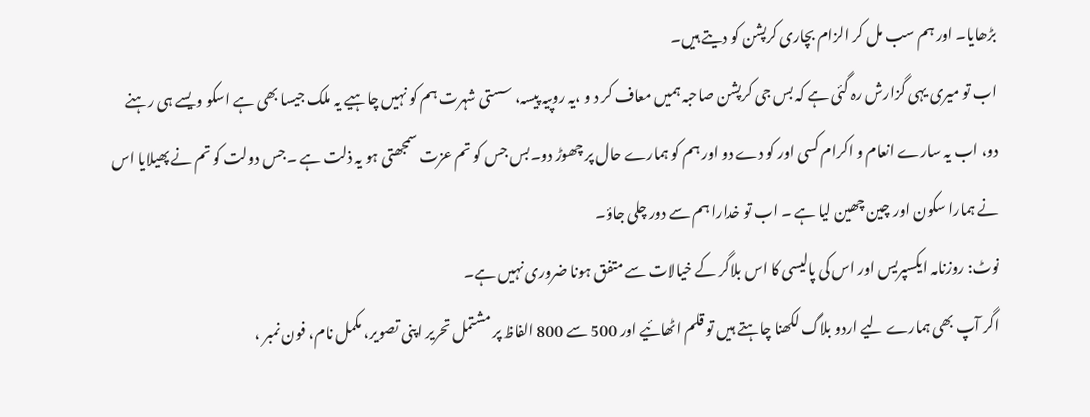بڑھایا۔ اور ہم سب مل کر الزام بچاری کرپشن کو دیتے ہیں۔
اب تو میری یہی گزارش رہ گئی ہے کہ بس جی کرپشن صاحبہ ہمیں معاف کر د و ،یہ روپیہ پیسہ، سستی شہرت ہم کو نہیں چاہیے یہ ملک جیسا بھی ہے اسکو ویسے ہی رہنے دو، اب یہ سارے انعام و اکرام کسی اور کو دے دو اور ہم کو ہمارے حال پر چھوڑ دو۔بس جس کو تم عزت سمجھتی ہو یہ ذلت ہے ۔جس دولت کو تم نے پھیلایا اس نے ہمارا سکون اور چین چھین لیا ہے ۔ اب تو خدارا ہم سے دور چلی جاؤ۔
نوٹ: روزنامہ ایکسپریس اور اس کی پالیسی کا اس بلاگر کے خیالات سے متفق ہونا ضروری نہیں ہے۔
اگر آپ بھی ہمارے لیے اردو بلاگ لکھنا چاہتے ہیں تو قلم اٹھائیے اور 500 سے 800 الفاظ پر مشتمل تحریر اپنی تصویر، مکمل نام، فون نمبر ،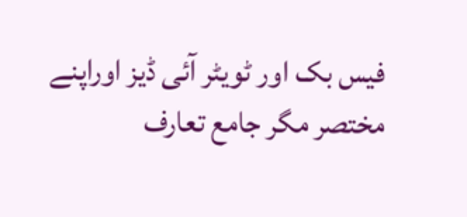فیس بک اور ٹویٹر آئی ڈیز اوراپنے مختصر مگر جامع تعارف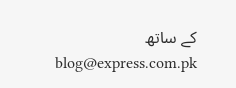کے ساتھ blog@express.com.pk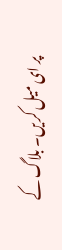پر ای میل کریں۔ بلاگ کے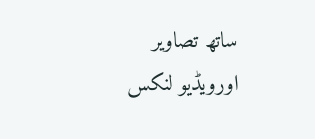ساتھ تصاویر اورویڈیو لنکس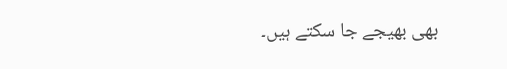بھی بھیجے جا سکتے ہیں۔